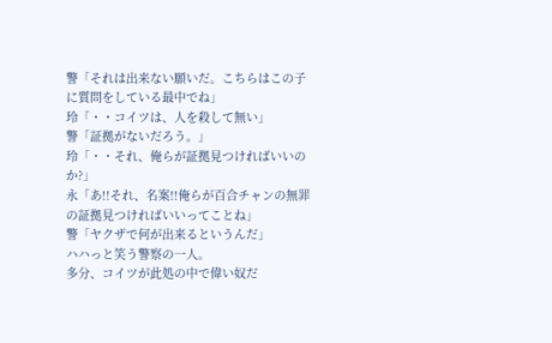警「それは出来ない願いだ。こちらはこの子に質問をしている最中でね」
玲「・・コイツは、人を殺して無い」
警「証拠がないだろう。」
玲「・・それ、俺らが証拠見つければいいのか?」
永「あ!!それ、名案!!俺らが百合チャンの無罪の証拠見つければいいってことね」
警「ヤクザで何が出来るというんだ」
ハハっと笑う警察の一人。
多分、コイツが此処の中で偉い奴だ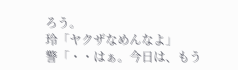ろう。
玲「ヤクザなめんなよ」
警「・・はぁ。今日は、もう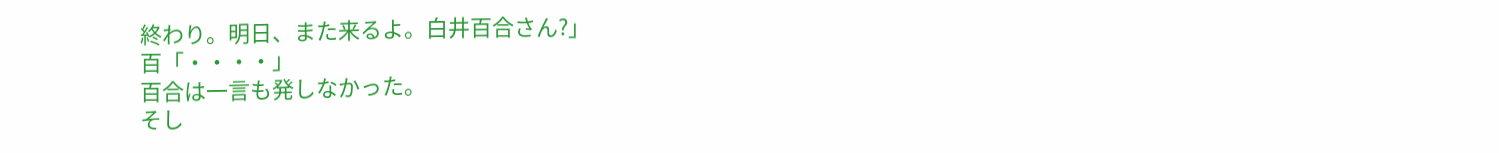終わり。明日、また来るよ。白井百合さん?」
百「・・・・」
百合は一言も発しなかった。
そし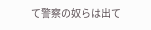て警察の奴らは出て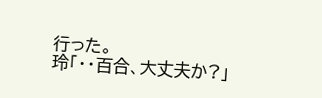行った。
玲「・・百合、大丈夫か?」